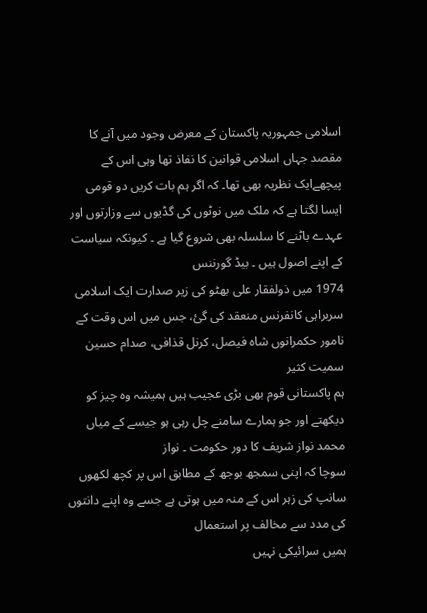اسلامی جمہوریہ پاکستان کے معرض وجود میں آنے کا مقصد جہاں اسلامی قوانین کا نفاذ تھا وہی اس کے پیچھےایک نظریہ بھی تھا۔ کہ اگر ہم بات کریں دو قومی
ایسا لگتا ہے کہ ملک میں نوٹوں کی گڈیوں سے وزارتوں اور عہدے باٹنے کا سلسلہ بھی شروع گیا ہے ۔ کیونکہ سیاست کے اپنے اصول ہیں ۔ بیڈ گورننس
1974 میں ذولفقار علی بھٹو کی زیر صدارت ایک اسلامی سربراہی کانفرنس منعقد کی گئ، جس میں اس وقت کے نامور حکمرانوں شاہ فیصل، کرنل قذافی، صدام حسین سمیت کثیر
ہم پاکستانی قوم بھی بڑی عجیب ہیں ہمیشہ وہ چیز کو دیکھتے اور جو ہمارے سامنے چل رہی ہو جیسے کے میاں محمد نواز شریف کا دور حکومت ۔ نواز
سوچا کہ اپنی سمجھ بوجھ کے مطابق اس پر کچھ لکھوں سانپ کی زہر اس کے منہ میں ہوتی ہے جسے وہ اپنے دانتوں کی مدد سے مخالف پر استعمال
ہمیں سرائیکی نہیں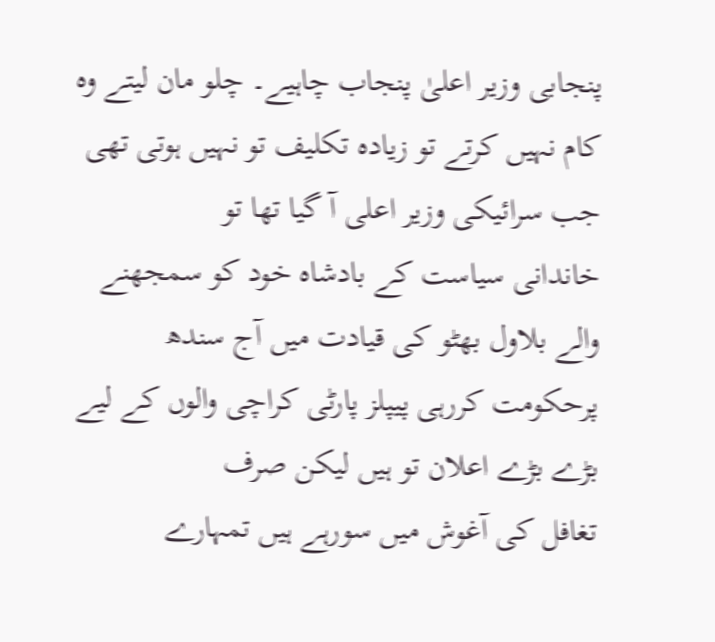پنجابی وزیر اعلیٰ پنجاب چاہیے۔ چلو مان لیتے وہ کام نہیں کرتے تو زیادہ تکلیف تو نہیں ہوتی تھی جب سرائیکی وزیر اعلی آ گیا تھا تو
خاندانی سیاست کے بادشاہ خود کو سمجھنے والے بلاول بھٹو کی قیادت میں آج سندھ پرحکومت کررہی پیپلز پارٹی کراچی والوں کے لیے بڑے بڑے اعلان تو ہیں لیکن صرف
تغافل کی آغوش میں سورہے ہیں تمہارے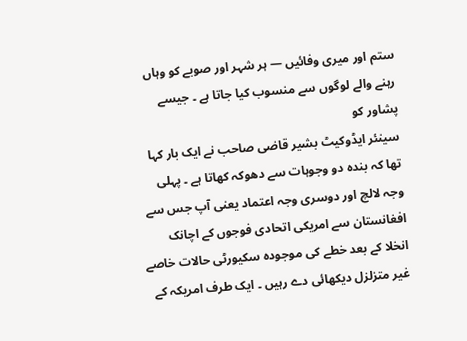ستم اور میری وفائیں — ہر شہر اور صوبے کو وہاں رہنے والے لوگوں سے منسوب کیا جاتا ہے ۔ جیسے پشاور کو
سینئر ایڈوکیٹ بشیر قاضی صاحب نے ایک بار کہا تھا کہ بندہ دو وجوہات سے دھوکہ کھاتا ہے ۔ پہلی وجہ لالچ اور دوسری وجہ اعتماد یعنی آپ جس سے
افغانستان سے امریکی اتحادی فوجوں کے اچانک انخلا کے بعد خطے کی موجودہ سکیورٹی حالات خاصے غیر متزلزل دیکھائی دے رہیں ۔ ایک طرف امریکہ کے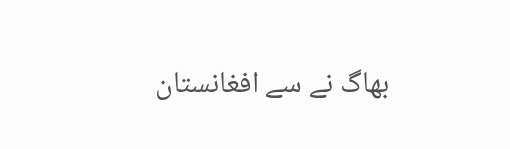بھاگ نے سے افغانستان